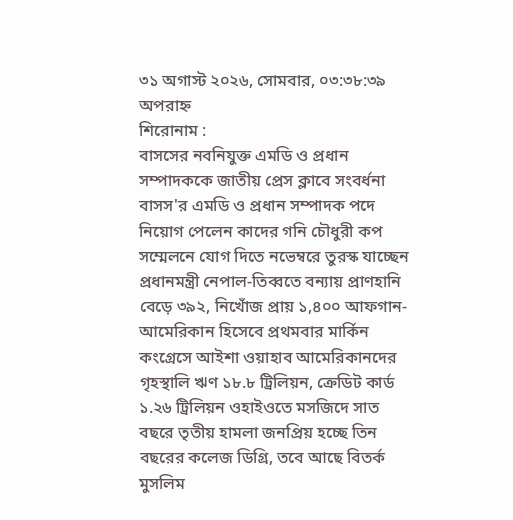৩১ অগাস্ট ২০২৬, সোমবার, ০৩:৩৮:৩৯ অপরাহ্ন
শিরোনাম :
বাসসের নবনিযুক্ত এমডি ও প্রধান সম্পাদককে জাতীয় প্রেস ক্লাবে সংবর্ধনা বাসস'র এমডি ও প্রধান সম্পাদক পদে নিয়োগ পেলেন কাদের গনি চৌধুরী কপ সম্মেলনে যোগ দিতে নভেম্বরে তুরস্ক যাচ্ছেন প্রধানমন্ত্রী নেপাল-তিব্বতে বন্যায় প্রাণহানি বেড়ে ৩৯২, নিখোঁজ প্রায় ১,৪০০ আফগান-আমেরিকান হিসেবে প্রথমবার মার্কিন কংগ্রেসে আইশা ওয়াহাব আমেরিকানদের গৃহস্থালি ঋণ ১৮.৮ ট্রিলিয়ন, ক্রেডিট কার্ড ১.২৬ ট্রিলিয়ন ওহাইওতে মসজিদে সাত বছরে তৃতীয় হামলা জনপ্রিয় হচ্ছে তিন বছরের কলেজ ডিগ্রি, তবে আছে বিতর্ক মুসলিম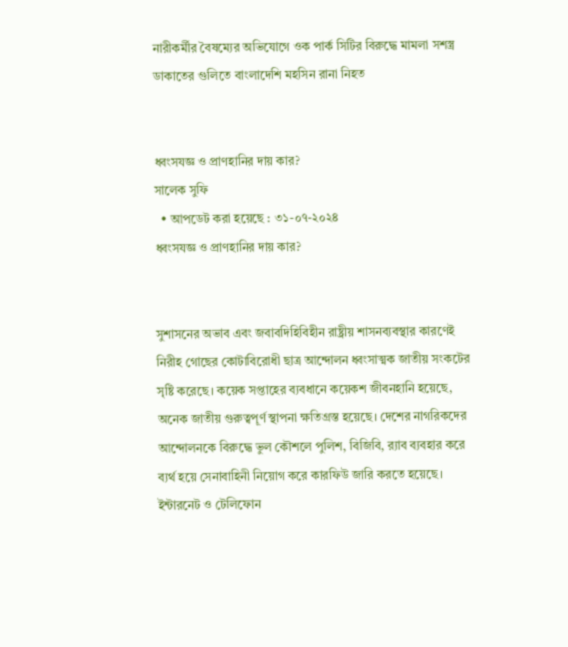নারীকর্মীর বৈষম্যের অভিযোগে ওক পার্ক সিটির বিরুদ্ধে মামলা সশস্ত্র ডাকাতের গুলিতে বাংলাদেশি মহসিন রানা নিহত


ধ্বংসযজ্ঞ ও প্রাণহানির দায় কার?
সালেক সুফি
  • আপডেট করা হয়েছে : ৩১-০৭-২০২৪
ধ্বংসযজ্ঞ ও প্রাণহানির দায় কার?


সুশাসনের অভাব এবং জবাবদিহিবিহীন রাষ্ট্রীয় শাসনব্যবস্থার কারণেই নিরীহ গোছের কোটাবিরোধী ছাত্র আন্দোলন ধ্বংসাত্মক জাতীয় সংকটের সৃষ্টি করেছে। কয়েক সপ্তাহের ব্যবধানে কয়েকশ জীবনহানি হয়েছে, অনেক জাতীয় গুরুত্বপূর্ণ স্থাপনা ক্ষতিগ্রস্ত হয়েছে। দেশের নাগরিকদের আন্দোলনকে বিরুদ্ধে ভুল কৌশলে পুলিশ, বিজিবি, র‌্যাব ব্যবহার করে ব্যর্থ হয়ে সেনাবাহিনী নিয়োগ করে কারফিউ জারি করতে হয়েছে। ইন্টারনেট ও টেলিফোন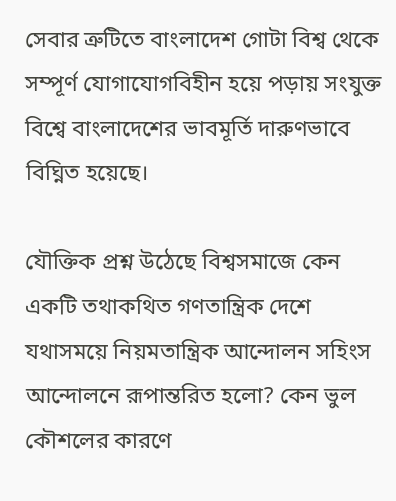সেবার ত্রুটিতে বাংলাদেশ গোটা বিশ্ব থেকে সম্পূর্ণ যোগাযোগবিহীন হয়ে পড়ায় সংযুক্ত বিশ্বে বাংলাদেশের ভাবমূর্তি দারুণভাবে বিঘ্নিত হয়েছে।

যৌক্তিক প্রশ্ন উঠেছে বিশ্বসমাজে কেন একটি তথাকথিত গণতান্ত্রিক দেশে যথাসময়ে নিয়মতান্ত্রিক আন্দোলন সহিংস আন্দোলনে রূপান্তরিত হলো? কেন ভুল কৌশলের কারণে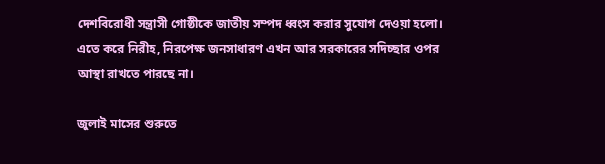দেশবিরোধী সন্ত্রাসী গোষ্ঠীকে জাতীয় সম্পদ ধ্বংস করার সুযোগ দেওয়া হলো। এতে করে নিরীহ, নিরপেক্ষ জনসাধারণ এখন আর সরকারের সদিচ্ছার ওপর আস্থা রাখতে পারছে না।

জুলাই মাসের শুরুতে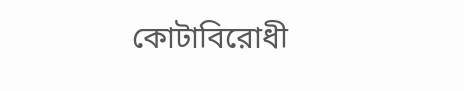কোটাবিরোধী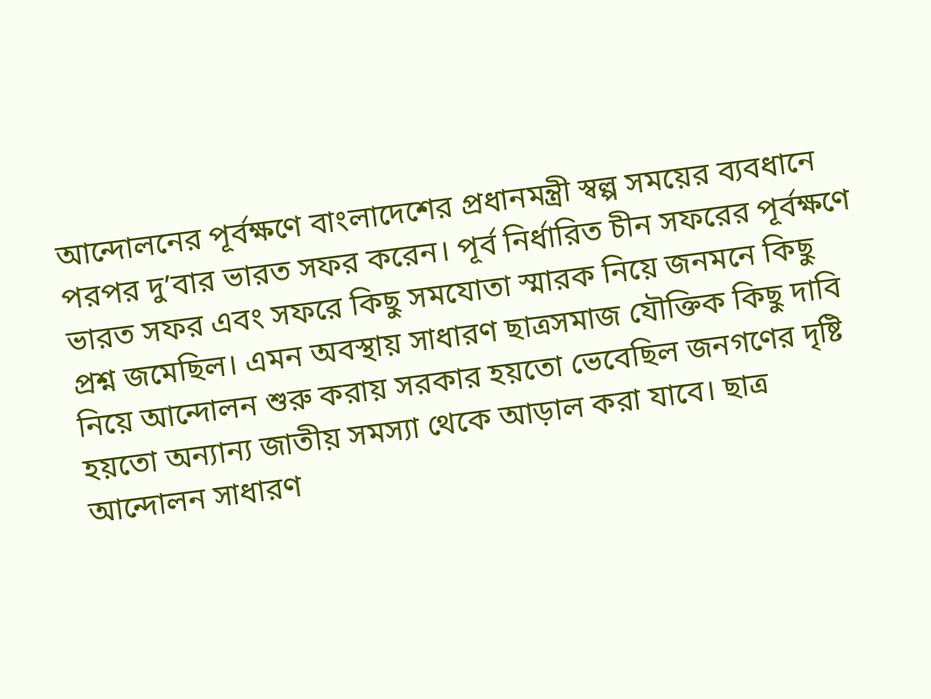আন্দোলনের পূর্বক্ষণে বাংলাদেশের প্রধানমন্ত্রী স্বল্প সময়ের ব্যবধানে পরপর দু’বার ভারত সফর করেন। পূর্ব নির্ধারিত চীন সফরের পূর্বক্ষণে ভারত সফর এবং সফরে কিছু সমযোতা স্মারক নিয়ে জনমনে কিছু প্রশ্ন জমেছিল। এমন অবস্থায় সাধারণ ছাত্রসমাজ যৌক্তিক কিছু দাবি নিয়ে আন্দোলন শুরু করায় সরকার হয়তো ভেবেছিল জনগণের দৃষ্টি হয়তো অন্যান্য জাতীয় সমস্যা থেকে আড়াল করা যাবে। ছাত্র আন্দোলন সাধারণ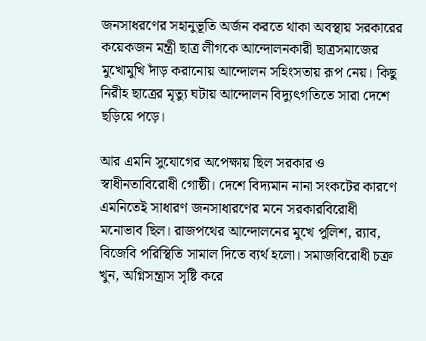জনসাধরণের সহানুভূতি অর্জন করতে থাকা অবস্থায় সরকারের কয়েকজন মন্ত্রী ছাত্র লীগকে আন্দোলনকারী ছাত্রসমাজের মুখোমুখি দাঁড় করানোয় আন্দোলন সহিংসতায় রূপ নেয়। কিছু নিরীহ ছাত্রের মৃত্যু ঘটায় আন্দোলন বিদ্যুৎগতিতে সারা দেশে ছড়িয়ে পড়ে।

আর এমনি সুযোগের অপেক্ষায় ছিল সরকার ও স্বাধীনতাবিরোধী গোষ্ঠী। দেশে বিদ্যমান নানা সংকটের কারণে এমনিতেই সাধারণ জনসাধারণের মনে সরকারবিরোধী মনোভাব ছিল। রাজপথের আন্দোলনের মুখে পুলিশ, র‌্যাব, বিজেবি পরিস্থিতি সামাল দিতে ব্যর্থ হলো। সমাজবিরোধী চক্র খুন, অগ্নিসন্ত্রাস সৃষ্টি করে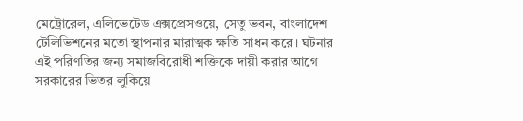মেট্রোরেল, এলিভেটেড এক্সপ্রেসওয়ে, সেতু ভবন, বাংলাদেশ টেলিভিশনের মতো স্থাপনার মারাত্মক ক্ষতি সাধন করে। ঘটনার এই পরিণতির জন্য সমাজবিরোধী শক্তিকে দায়ী করার আগে সরকারের ভিতর লুকিয়ে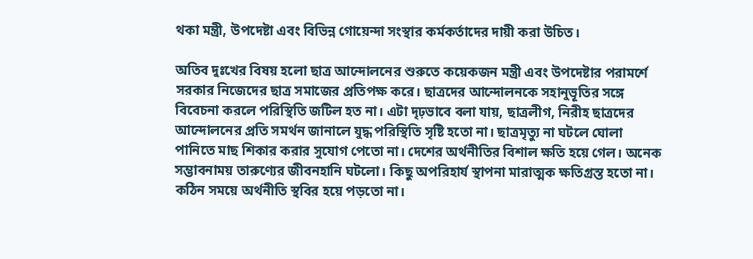থকা মন্ত্রী, উপদেষ্টা এবং বিভিন্ন গোয়েন্দা সংস্থার কর্মকর্তাদের দায়ী করা উচিত।

অতিব দুঃখের বিষয় হলো ছাত্র আন্দোলনের শুরুতে কয়েকজন মন্ত্রী এবং উপদেষ্টার পরামর্শে সরকার নিজেদের ছাত্র সমাজের প্রতিপক্ষ করে। ছাত্রদের আন্দোলনকে সহানুভূতির সঙ্গে বিবেচনা করলে পরিস্থিতি জটিল হত না। এটা দৃঢ়ভাবে বলা যায়, ছাত্রলীগ, নিরীহ ছাত্রদের আন্দোলনের প্রতি সমর্থন জানালে যুদ্ধ পরিস্থিতি সৃষ্টি হতো না। ছাত্রমৃত্যু না ঘটলে ঘোলা পানিতে মাছ শিকার করার সুযোগ পেতো না। দেশের অর্থনীতির বিশাল ক্ষতি হয়ে গেল। অনেক সম্ভাবনাময় তারুণ্যের জীবনহানি ঘটলো। কিছু অপরিহার্য স্থাপনা মারাত্মক ক্ষতিগ্রস্ত হতো না। কঠিন সময়ে অর্থনীতি স্থবির হয়ে পড়তো না।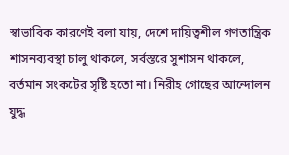স্বাভাবিক কারণেই বলা যায়, দেশে দায়িত্বশীল গণতান্ত্রিক শাসনব্যবস্থা চালু থাকলে, সর্বস্তরে সুশাসন থাকলে, বর্তমান সংকটের সৃষ্টি হতো না। নিরীহ গোছের আন্দোলন যুদ্ধ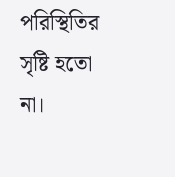পরিস্থিতির সৃষ্টি হতো না।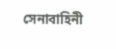সেনাবাহিনী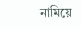নামিয়ে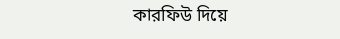কারফিউ দিয়ে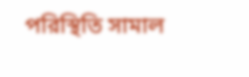পরিস্থিতি সামাল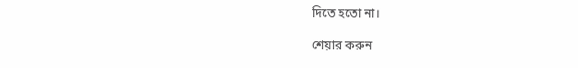দিতে হতো না।

শেয়ার করুন